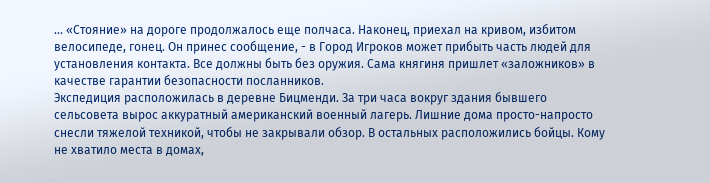… «Стояние» на дороге продолжалось еще полчаса. Наконец, приехал на кривом, избитом велосипеде, гонец. Он принес сообщение, - в Город Игроков может прибыть часть людей для установления контакта. Все должны быть без оружия. Сама княгиня пришлет «заложников» в качестве гарантии безопасности посланников.
Экспедиция расположилась в деревне Бицменди. За три часа вокруг здания бывшего сельсовета вырос аккуратный американский военный лагерь. Лишние дома просто-напросто снесли тяжелой техникой, чтобы не закрывали обзор. В остальных расположились бойцы. Кому не хватило места в домах,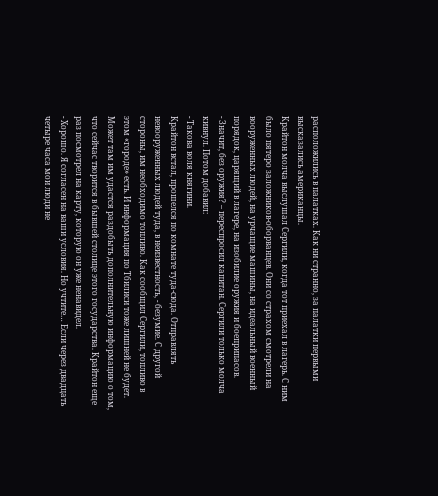расположились в палатках. Как ни странно, за палатки первыми высказались американцы.
Крайтон молча выслушал Сергили, когда тот приехал в лагерь. С ним было пятеро заложников-оборванцев. Они со страхом смотрели на вооруженных людей, на урчащие машины, на идеальный военный порядок, царящий в лагере, на изобилие оружия и боеприпасов.
- Значит, без оружия? – переспросил капитан. Сергили только молча кивнул. Потом добавил:
- Такова воля княгини.
Крайтон встал, прошелся по комнате туда-сюда. Отправлять невооруженных людей туда, в неизвестность, - безумие. С другой стороны, им необходимо топливо. Как сообщил Сергили, топливо в этом «городе» есть. И информация по Тбилиси тоже лишней не будет. Может там им удастся раздобыть дополнительную информацию о том, что сейчас творится в бывшей столице этого государства. Крайтон еще раз посмотрел на карту, которую он уже ненавидел.
- Хорошо. Я согласен на ваши условия. Но учтите… Если через двадцать четыре часа мои люди не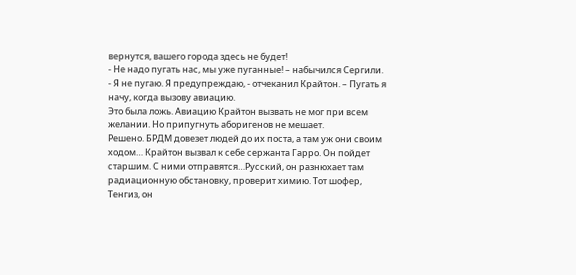вернутся, вашего города здесь не будет!
- Не надо пугать нас, мы уже пуганные! – набычился Сергили.
- Я не пугаю. Я предупреждаю, - отчеканил Крайтон. – Пугать я начу, когда вызову авиацию.
Это была ложь. Авиацию Крайтон вызвать не мог при всем желании. Но припугнуть аборигенов не мешает.
Решено. БРДМ довезет людей до их поста, а там уж они своим ходом… Крайтон вызвал к себе сержанта Гарро. Он пойдет старшим. С ними отправятся…Русский, он разнюхает там радиационную обстановку, проверит химию. Тот шофер, Тенгиз, он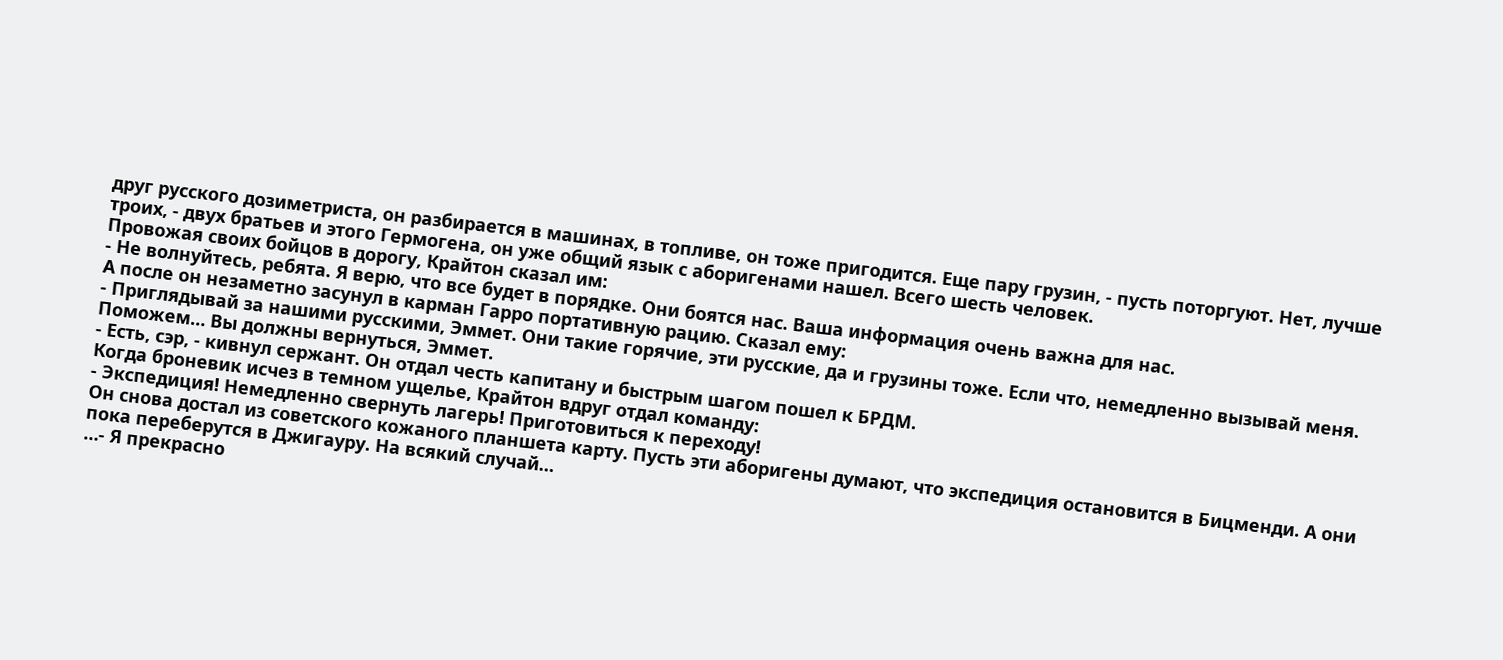друг русского дозиметриста, он разбирается в машинах, в топливе, он тоже пригодится. Еще пару грузин, - пусть поторгуют. Нет, лучше троих, - двух братьев и этого Гермогена, он уже общий язык с аборигенами нашел. Всего шесть человек.
Провожая своих бойцов в дорогу, Крайтон сказал им:
- Не волнуйтесь, ребята. Я верю, что все будет в порядке. Они боятся нас. Ваша информация очень важна для нас.
А после он незаметно засунул в карман Гарро портативную рацию. Сказал ему:
- Приглядывай за нашими русскими, Эммет. Они такие горячие, эти русские, да и грузины тоже. Если что, немедленно вызывай меня. Поможем… Вы должны вернуться, Эммет.
- Есть, сэр, - кивнул сержант. Он отдал честь капитану и быстрым шагом пошел к БРДМ.
Когда броневик исчез в темном ущелье, Крайтон вдруг отдал команду:
- Экспедиция! Немедленно свернуть лагерь! Приготовиться к переходу!
Он снова достал из советского кожаного планшета карту. Пусть эти аборигены думают, что экспедиция остановится в Бицменди. А они пока переберутся в Джигауру. На всякий случай…
…- Я прекрасно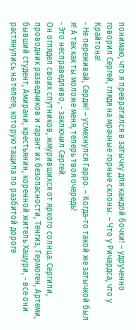понимаю, что я превратился в затычку для каждой бочки! – удрученно говорил Сергей, глядя на мрачные горные склоны. – Что у Ричардса, что у Крайтона!
- Не переживай, Сердж! – усмехнулся Гарро. – Когда-то такой же затычкой был я! А так как ты моложе меня, теперь твоя очередь!
- Это несправедливо, - заключил Сергей.
Он оглядел своих спутников, жмурившихся от яркого солнца. Сергили, проводник разведчиков и гарант их безопасности, Тенгиз, Гермоген, Артеми, бывший студент, Амирани, крестьянин, коренной житель Хашури, - все они растянулись на телеге, которую тащила по разбитой дороге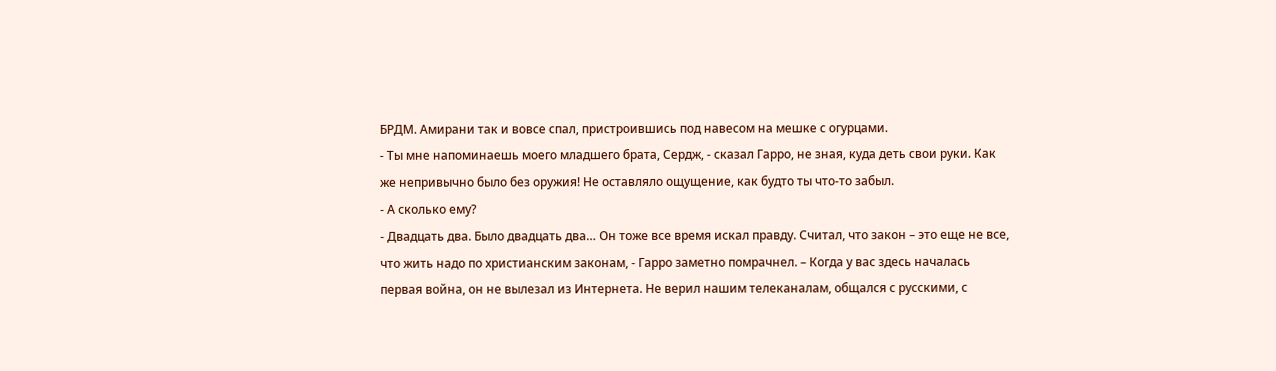БРДМ. Амирани так и вовсе спал, пристроившись под навесом на мешке с огурцами.
- Ты мне напоминаешь моего младшего брата, Сердж, - сказал Гарро, не зная, куда деть свои руки. Как же непривычно было без оружия! Не оставляло ощущение, как будто ты что-то забыл.
- А сколько ему?
- Двадцать два. Было двадцать два… Он тоже все время искал правду. Считал, что закон – это еще не все, что жить надо по христианским законам, - Гарро заметно помрачнел. – Когда у вас здесь началась первая война, он не вылезал из Интернета. Не верил нашим телеканалам, общался с русскими, с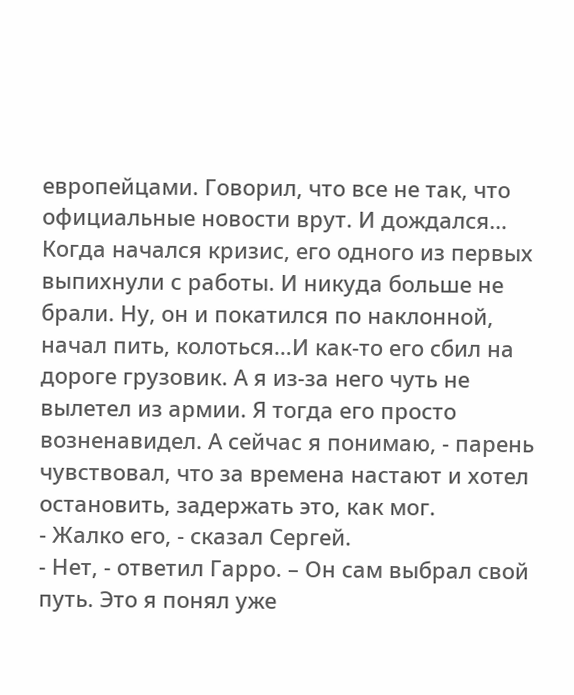европейцами. Говорил, что все не так, что официальные новости врут. И дождался… Когда начался кризис, его одного из первых выпихнули с работы. И никуда больше не брали. Ну, он и покатился по наклонной, начал пить, колоться…И как-то его сбил на дороге грузовик. А я из-за него чуть не вылетел из армии. Я тогда его просто возненавидел. А сейчас я понимаю, - парень чувствовал, что за времена настают и хотел остановить, задержать это, как мог.
- Жалко его, - сказал Сергей.
- Нет, - ответил Гарро. – Он сам выбрал свой путь. Это я понял уже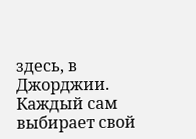здесь, в Джорджии. Каждый сам выбирает свой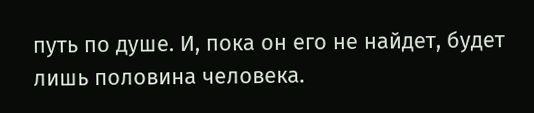путь по душе. И, пока он его не найдет, будет лишь половина человека.